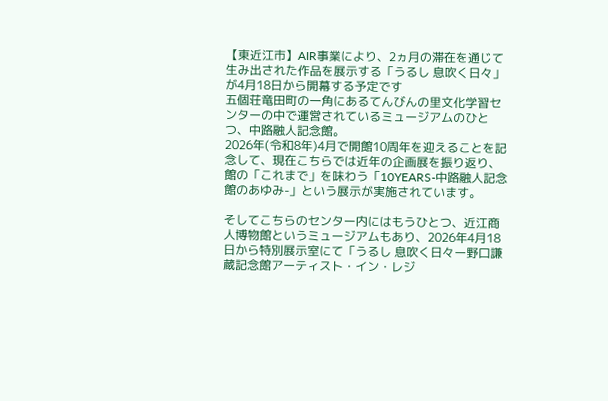【東近江市】AIR事業により、2ヵ月の滞在を通じて生み出された作品を展示する「うるし 息吹く日々」が4月18日から開幕する予定です
五個荘竜田町の一角にあるてんびんの里文化学習センターの中で運営されているミュージアムのひとつ、中路融人記念館。
2026年(令和8年)4月で開館10周年を迎えることを記念して、現在こちらでは近年の企画展を振り返り、館の「これまで」を味わう「10YEARS-中路融人記念館のあゆみ-」という展示が実施されています。

そしてこちらのセンター内にはもうひとつ、近江商人博物館というミュージアムもあり、2026年4月18日から特別展示室にて「うるし 息吹く日々ー野口謙蔵記念館アーティスト・イン・レジ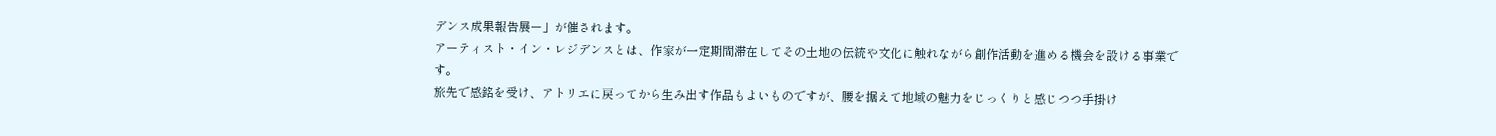デンス成果報告展ー」が催されます。
アーティスト・イン・レジデンスとは、作家が一定期間滞在してその土地の伝統や文化に触れながら創作活動を進める機会を設ける事業です。
旅先で感銘を受け、アトリエに戻ってから生み出す作品もよいものですが、腰を据えて地域の魅力をじっくりと感じつつ手掛け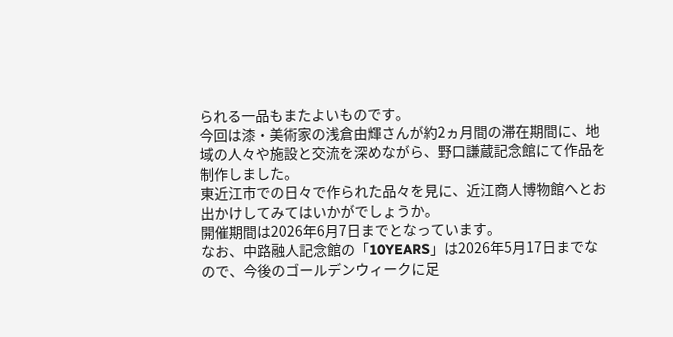られる一品もまたよいものです。
今回は漆・美術家の浅倉由輝さんが約2ヵ月間の滞在期間に、地域の人々や施設と交流を深めながら、野口謙蔵記念館にて作品を制作しました。
東近江市での日々で作られた品々を見に、近江商人博物館へとお出かけしてみてはいかがでしょうか。
開催期間は2026年6月7日までとなっています。
なお、中路融人記念館の「10YEARS」は2026年5月17日までなので、今後のゴールデンウィークに足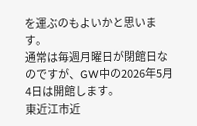を運ぶのもよいかと思います。
通常は毎週月曜日が閉館日なのですが、GW中の2026年5月4日は開館します。
東近江市近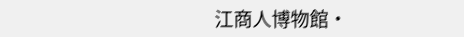江商人博物館・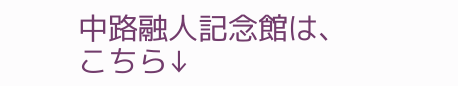中路融人記念館は、こちら↓